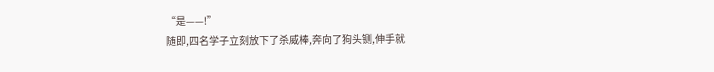“是——!”
随即,四名学子立刻放下了杀威棒,奔向了狗头铡,伸手就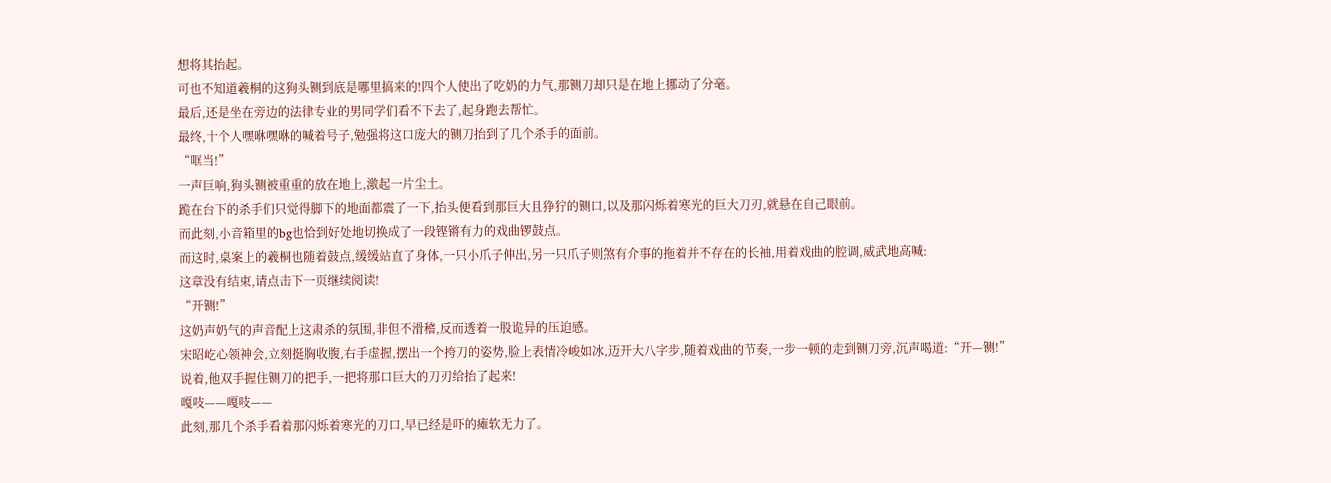想将其抬起。
可也不知道羲桐的这狗头铡到底是哪里搞来的!四个人使出了吃奶的力气,那铡刀却只是在地上挪动了分毫。
最后,还是坐在旁边的法律专业的男同学们看不下去了,起身跑去帮忙。
最终,十个人嘿咻嘿咻的喊着号子,勉强将这口庞大的铡刀抬到了几个杀手的面前。
“哐当!”
一声巨响,狗头铡被重重的放在地上,激起一片尘土。
跪在台下的杀手们只觉得脚下的地面都震了一下,抬头便看到那巨大且狰狞的铡口,以及那闪烁着寒光的巨大刀刃,就悬在自己眼前。
而此刻,小音箱里的bg也恰到好处地切换成了一段铿锵有力的戏曲锣鼓点。
而这时,桌案上的羲桐也随着鼓点,缓缓站直了身体,一只小爪子伸出,另一只爪子则煞有介事的拖着并不存在的长袖,用着戏曲的腔调,威武地高喊:
这章没有结束,请点击下一页继续阅读!
“开铡!”
这奶声奶气的声音配上这肃杀的氛围,非但不滑稽,反而透着一股诡异的压迫感。
宋昭屹心领神会,立刻挺胸收腹,右手虚握,摆出一个挎刀的姿势,脸上表情冷峻如冰,迈开大八字步,随着戏曲的节奏,一步一顿的走到铡刀旁,沉声喝道:“开—铡!”
说着,他双手握住铡刀的把手,一把将那口巨大的刀刃给抬了起来!
嘎吱——嘎吱——
此刻,那几个杀手看着那闪烁着寒光的刀口,早已经是吓的瘫软无力了。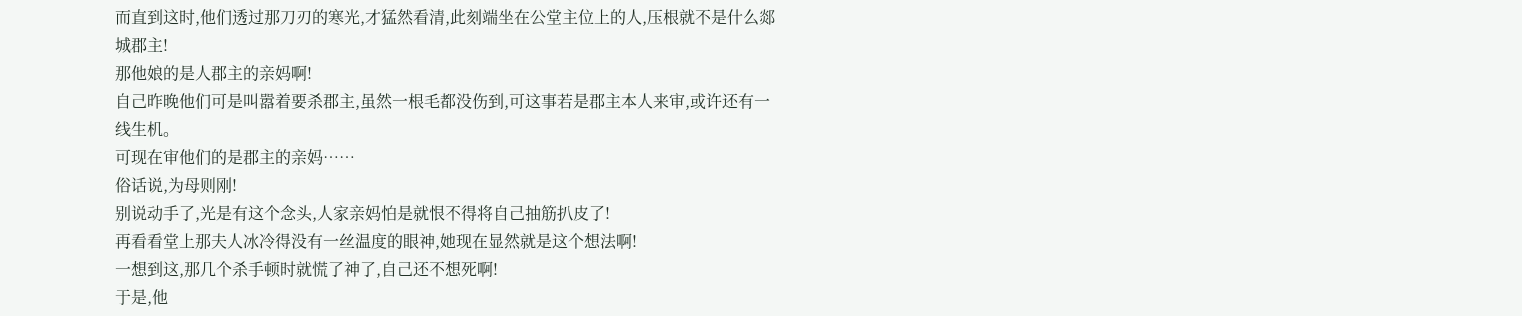而直到这时,他们透过那刀刃的寒光,才猛然看清,此刻端坐在公堂主位上的人,压根就不是什么郯城郡主!
那他娘的是人郡主的亲妈啊!
自己昨晚他们可是叫嚣着要杀郡主,虽然一根毛都没伤到,可这事若是郡主本人来审,或许还有一线生机。
可现在审他们的是郡主的亲妈……
俗话说,为母则刚!
别说动手了,光是有这个念头,人家亲妈怕是就恨不得将自己抽筋扒皮了!
再看看堂上那夫人冰冷得没有一丝温度的眼神,她现在显然就是这个想法啊!
一想到这,那几个杀手顿时就慌了神了,自己还不想死啊!
于是,他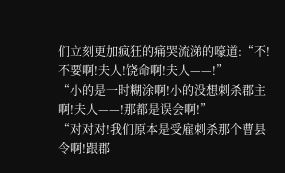们立刻更加疯狂的痛哭流涕的嚎道:“不!不要啊!夫人!饶命啊!夫人——!”
“小的是一时糊涂啊!小的没想刺杀郡主啊!夫人——!那都是误会啊!”
“对对对!我们原本是受雇刺杀那个曹县令啊!跟郡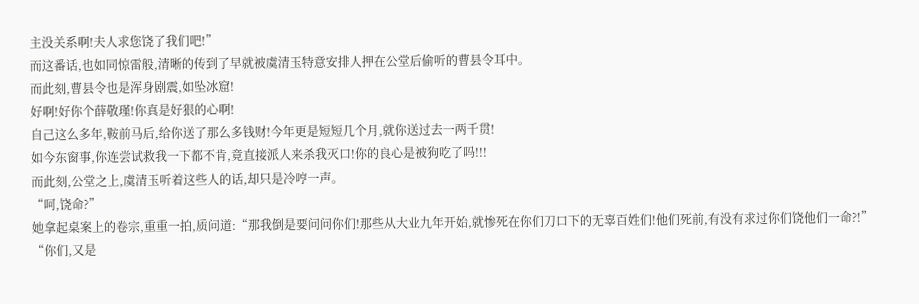主没关系啊!夫人求您饶了我们吧!”
而这番话,也如同惊雷般,清晰的传到了早就被虞清玉特意安排人押在公堂后偷听的曹县令耳中。
而此刻,曹县令也是浑身剧震,如坠冰窟!
好啊!好你个薛敬瑾!你真是好狠的心啊!
自己这么多年,鞍前马后,给你送了那么多钱财!今年更是短短几个月,就你送过去一两千贯!
如今东窗事,你连尝试救我一下都不肯,竟直接派人来杀我灭口!你的良心是被狗吃了吗!!!
而此刻,公堂之上,虞清玉听着这些人的话,却只是冷哼一声。
“呵,饶命?”
她拿起桌案上的卷宗,重重一拍,质问道:“那我倒是要问问你们!那些从大业九年开始,就惨死在你们刀口下的无辜百姓们!他们死前,有没有求过你们饶他们一命?!”
“你们,又是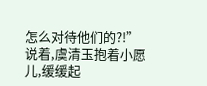怎么对待他们的?!”
说着,虞清玉抱着小愿儿,缓缓起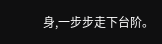身,一步步走下台阶。